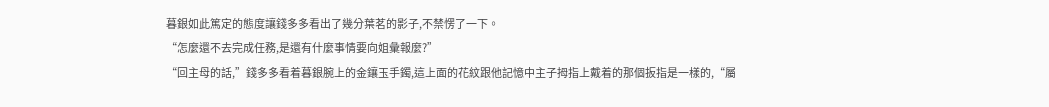暮銀如此篤定的態度讓錢多多看出了幾分葉茗的影子,不禁愣了一下。
“怎麼還不去完成任務,是還有什麼事情要向姐彙報麼?”
“回主母的話,”錢多多看着暮銀腕上的金鑲玉手鐲,這上面的花紋跟他記憶中主子拇指上戴着的那個扳指是一樣的,“屬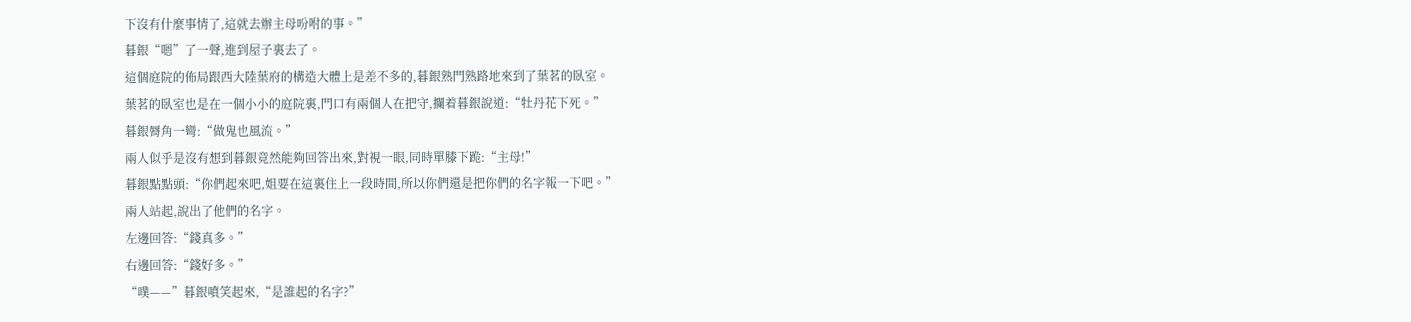下沒有什麼事情了,這就去辦主母吩咐的事。”
暮銀“嗯”了一聲,進到屋子裏去了。
這個庭院的佈局跟西大陸葉府的構造大體上是差不多的,暮銀熟門熟路地來到了葉茗的臥室。
葉茗的臥室也是在一個小小的庭院裏,門口有兩個人在把守,攔着暮銀說道:“牡丹花下死。”
暮銀脣角一彎:“做鬼也風流。”
兩人似乎是沒有想到暮銀竟然能夠回答出來,對視一眼,同時單膝下跪:“主母!”
暮銀點點頭:“你們起來吧,姐要在這裏住上一段時間,所以你們還是把你們的名字報一下吧。”
兩人站起,說出了他們的名字。
左邊回答:“錢真多。”
右邊回答:“錢好多。”
“噗——”暮銀噴笑起來,“是誰起的名字?”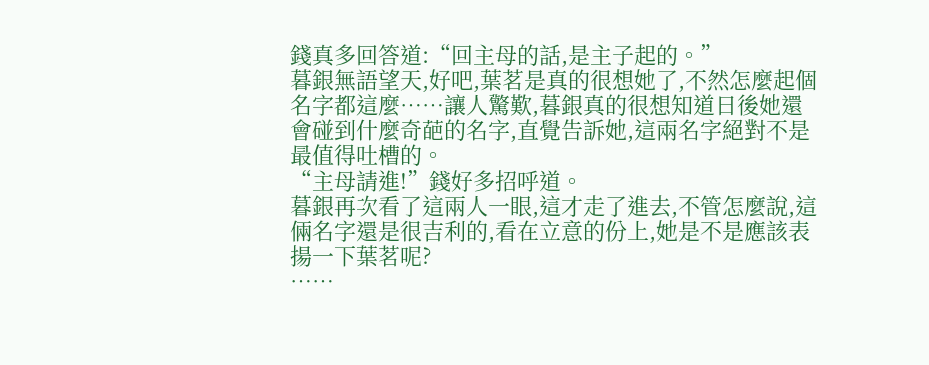錢真多回答道:“回主母的話,是主子起的。”
暮銀無語望天,好吧,葉茗是真的很想她了,不然怎麼起個名字都這麼……讓人驚歎,暮銀真的很想知道日後她還會碰到什麼奇葩的名字,直覺告訴她,這兩名字絕對不是最值得吐槽的。
“主母請進!”錢好多招呼道。
暮銀再次看了這兩人一眼,這才走了進去,不管怎麼說,這倆名字還是很吉利的,看在立意的份上,她是不是應該表揚一下葉茗呢?
……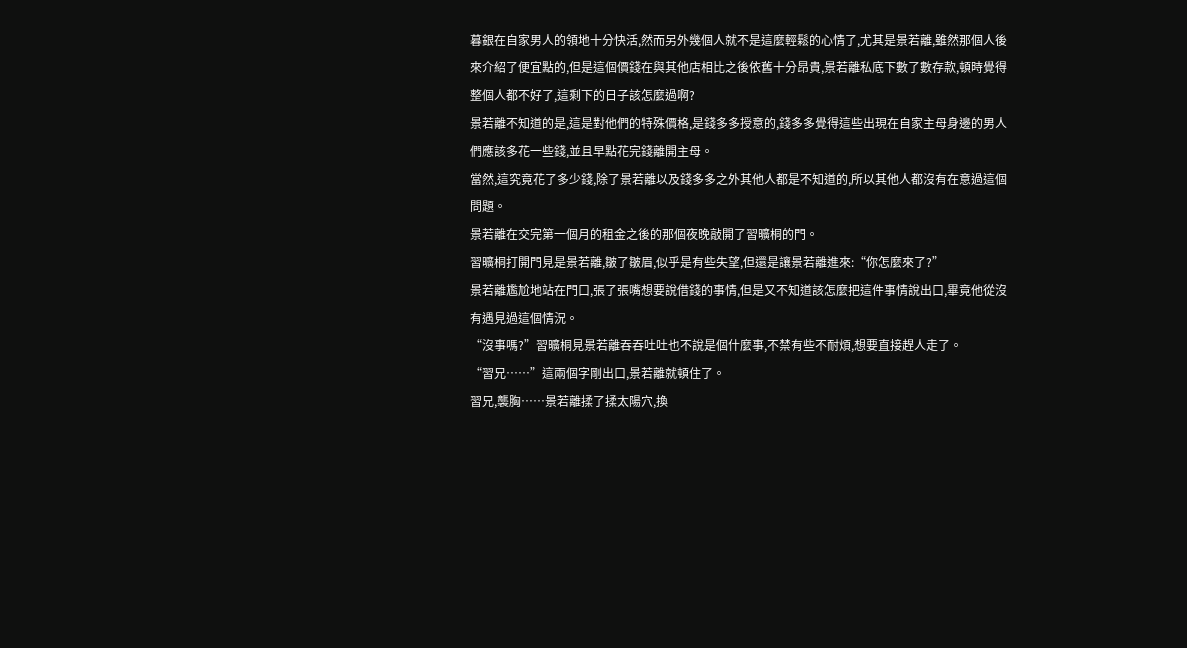暮銀在自家男人的領地十分快活,然而另外幾個人就不是這麼輕鬆的心情了,尤其是景若離,雖然那個人後來介紹了便宜點的,但是這個價錢在與其他店相比之後依舊十分昂貴,景若離私底下數了數存款,頓時覺得整個人都不好了,這剩下的日子該怎麼過啊?
景若離不知道的是,這是對他們的特殊價格,是錢多多授意的,錢多多覺得這些出現在自家主母身邊的男人們應該多花一些錢,並且早點花完錢離開主母。
當然,這究竟花了多少錢,除了景若離以及錢多多之外其他人都是不知道的,所以其他人都沒有在意過這個問題。
景若離在交完第一個月的租金之後的那個夜晚敲開了習曠桐的門。
習曠桐打開門見是景若離,皺了皺眉,似乎是有些失望,但還是讓景若離進來:“你怎麼來了?”
景若離尷尬地站在門口,張了張嘴想要說借錢的事情,但是又不知道該怎麼把這件事情說出口,畢竟他從沒有遇見過這個情況。
“沒事嗎?”習曠桐見景若離吞吞吐吐也不說是個什麼事,不禁有些不耐煩,想要直接趕人走了。
“習兄……”這兩個字剛出口,景若離就頓住了。
習兄,襲胸……景若離揉了揉太陽穴,換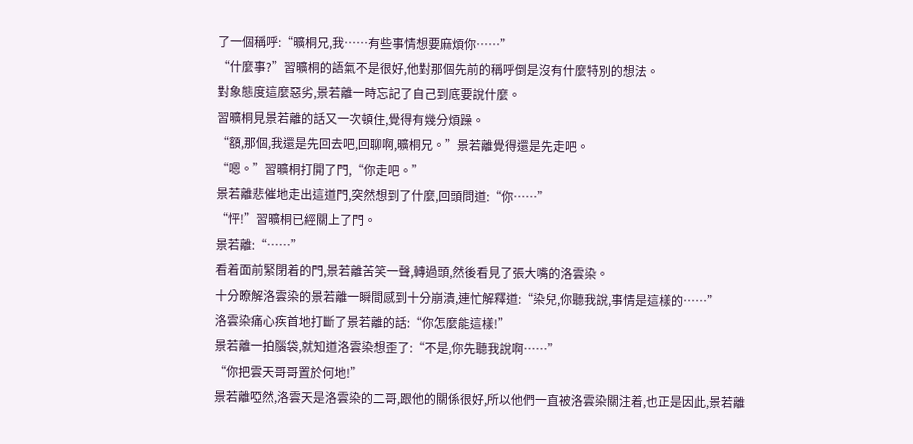了一個稱呼:“曠桐兄,我……有些事情想要麻煩你……”
“什麼事?”習曠桐的語氣不是很好,他對那個先前的稱呼倒是沒有什麼特別的想法。
對象態度這麼惡劣,景若離一時忘記了自己到底要說什麼。
習曠桐見景若離的話又一次頓住,覺得有幾分煩躁。
“額,那個,我還是先回去吧,回聊啊,曠桐兄。”景若離覺得還是先走吧。
“嗯。”習曠桐打開了門,“你走吧。”
景若離悲催地走出這道門,突然想到了什麼,回頭問道:“你……”
“怦!”習曠桐已經關上了門。
景若離:“……”
看着面前緊閉着的門,景若離苦笑一聲,轉過頭,然後看見了張大嘴的洛雲染。
十分瞭解洛雲染的景若離一瞬間感到十分崩潰,連忙解釋道:“染兒,你聽我說,事情是這樣的……”
洛雲染痛心疾首地打斷了景若離的話:“你怎麼能這樣!”
景若離一拍腦袋,就知道洛雲染想歪了:“不是,你先聽我說啊……”
“你把雲天哥哥置於何地!”
景若離啞然,洛雲天是洛雲染的二哥,跟他的關係很好,所以他們一直被洛雲染關注着,也正是因此,景若離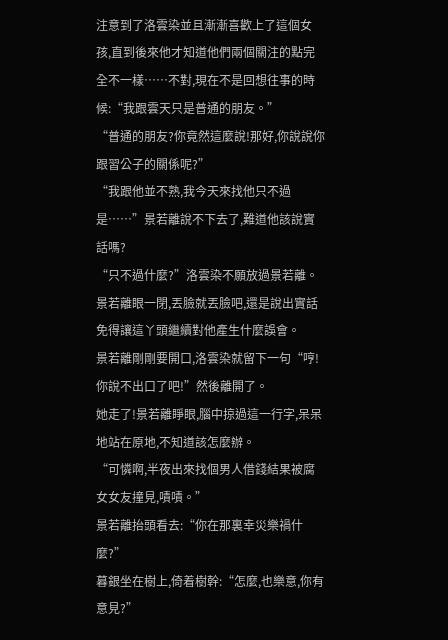注意到了洛雲染並且漸漸喜歡上了這個女孩,直到後來他才知道他們兩個關注的點完全不一樣……不對,現在不是回想往事的時候:“我跟雲天只是普通的朋友。”
“普通的朋友?你竟然這麼說!那好,你說說你跟習公子的關係呢?”
“我跟他並不熟,我今天來找他只不過是……”景若離說不下去了,難道他該說實話嗎?
“只不過什麼?”洛雲染不願放過景若離。
景若離眼一閉,丟臉就丟臉吧,還是說出實話免得讓這丫頭繼續對他產生什麼誤會。
景若離剛剛要開口,洛雲染就留下一句“哼!你說不出口了吧!”然後離開了。
她走了!景若離睜眼,腦中掠過這一行字,呆呆地站在原地,不知道該怎麼辦。
“可憐啊,半夜出來找個男人借錢結果被腐女女友撞見,嘖嘖。”
景若離抬頭看去:“你在那裏幸災樂禍什麼?”
暮銀坐在樹上,倚着樹幹:“怎麼,也樂意,你有意見?”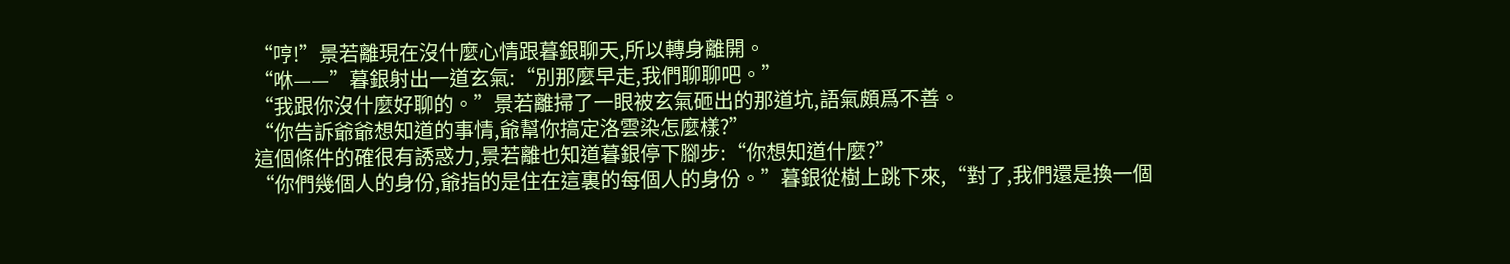“哼!”景若離現在沒什麼心情跟暮銀聊天,所以轉身離開。
“咻——”暮銀射出一道玄氣:“別那麼早走,我們聊聊吧。”
“我跟你沒什麼好聊的。”景若離掃了一眼被玄氣砸出的那道坑,語氣頗爲不善。
“你告訴爺爺想知道的事情,爺幫你搞定洛雲染怎麼樣?”
這個條件的確很有誘惑力,景若離也知道暮銀停下腳步:“你想知道什麼?”
“你們幾個人的身份,爺指的是住在這裏的每個人的身份。”暮銀從樹上跳下來,“對了,我們還是換一個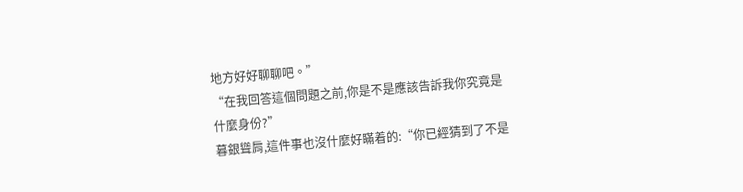地方好好聊聊吧。”
“在我回答這個問題之前,你是不是應該告訴我你究竟是什麼身份?”
暮銀聳肩,這件事也沒什麼好瞞着的:“你已經猜到了不是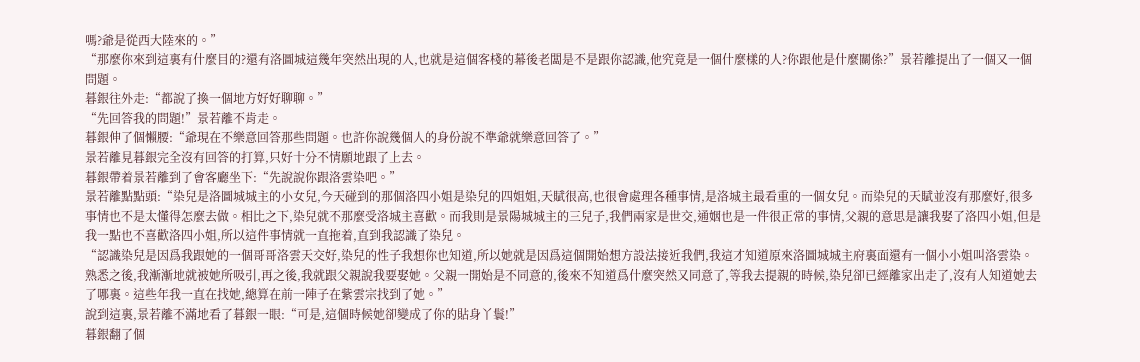嗎?爺是從西大陸來的。”
“那麼你來到這裏有什麼目的?還有洛圖城這幾年突然出現的人,也就是這個客棧的幕後老闆是不是跟你認識,他究竟是一個什麼樣的人?你跟他是什麼關係?”景若離提出了一個又一個問題。
暮銀往外走:“都說了換一個地方好好聊聊。”
“先回答我的問題!”景若離不肯走。
暮銀伸了個懶腰:“爺現在不樂意回答那些問題。也許你說幾個人的身份說不準爺就樂意回答了。”
景若離見暮銀完全沒有回答的打算,只好十分不情願地跟了上去。
暮銀帶着景若離到了會客廳坐下:“先說說你跟洛雲染吧。”
景若離點點頭:“染兒是洛圖城城主的小女兒,今天碰到的那個洛四小姐是染兒的四姐姐,天賦很高,也很會處理各種事情,是洛城主最看重的一個女兒。而染兒的天賦並沒有那麼好,很多事情也不是太懂得怎麼去做。相比之下,染兒就不那麼受洛城主喜歡。而我則是景陽城城主的三兒子,我們兩家是世交,通姻也是一件很正常的事情,父親的意思是讓我娶了洛四小姐,但是我一點也不喜歡洛四小姐,所以這件事情就一直拖着,直到我認識了染兒。
“認識染兒是因爲我跟她的一個哥哥洛雲天交好,染兒的性子我想你也知道,所以她就是因爲這個開始想方設法接近我們,我這才知道原來洛圖城城主府裏面還有一個小小姐叫洛雲染。熟悉之後,我漸漸地就被她所吸引,再之後,我就跟父親說我要娶她。父親一開始是不同意的,後來不知道爲什麼突然又同意了,等我去提親的時候,染兒卻已經離家出走了,沒有人知道她去了哪裏。這些年我一直在找她,總算在前一陣子在紫雲宗找到了她。”
說到這裏,景若離不滿地看了暮銀一眼:“可是,這個時候她卻變成了你的貼身丫鬟!”
暮銀翻了個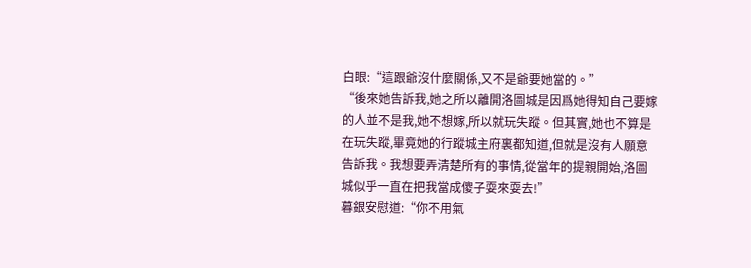白眼:“這跟爺沒什麼關係,又不是爺要她當的。”
“後來她告訴我,她之所以離開洛圖城是因爲她得知自己要嫁的人並不是我,她不想嫁,所以就玩失蹤。但其實,她也不算是在玩失蹤,畢竟她的行蹤城主府裏都知道,但就是沒有人願意告訴我。我想要弄清楚所有的事情,從當年的提親開始,洛圖城似乎一直在把我當成傻子耍來耍去!”
暮銀安慰道:“你不用氣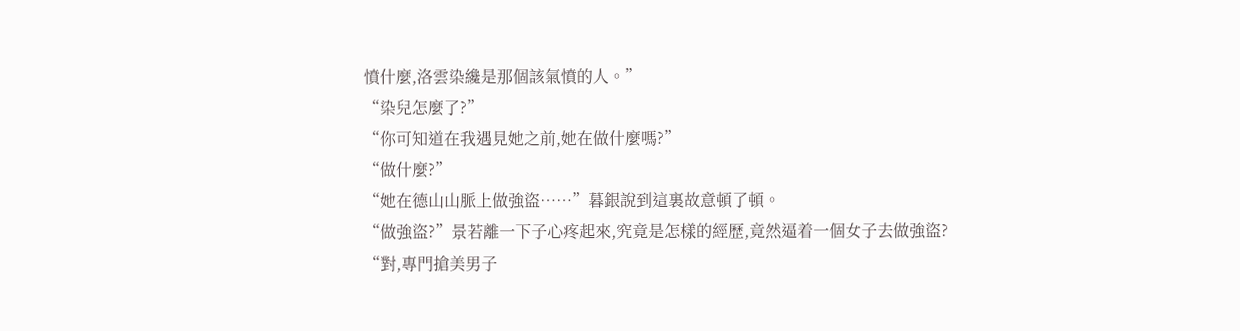憤什麼,洛雲染纔是那個該氣憤的人。”
“染兒怎麼了?”
“你可知道在我遇見她之前,她在做什麼嗎?”
“做什麼?”
“她在德山山脈上做強盜……”暮銀說到這裏故意頓了頓。
“做強盜?”景若離一下子心疼起來,究竟是怎樣的經歷,竟然逼着一個女子去做強盜?
“對,專門搶美男子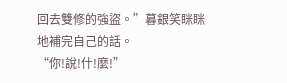回去雙修的強盜。”暮銀笑眯眯地補完自己的話。
“你!說!什!麼!”